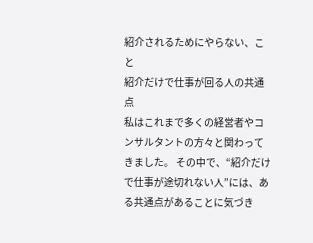紹介されるためにやらない、こと
紹介だけで仕事が回る人の共通点
私はこれまで多くの経営者やコンサルタントの方々と関わってきました。 その中で、“紹介だけで仕事が途切れない人”には、ある共通点があることに気づき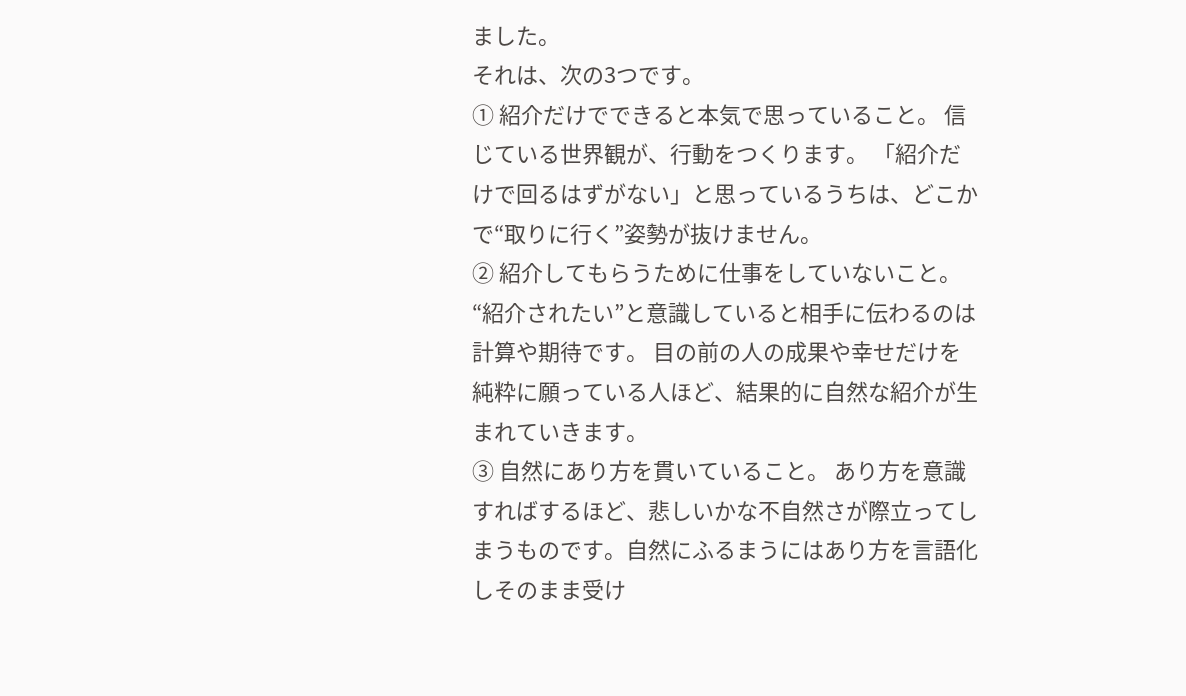ました。
それは、次の3つです。
① 紹介だけでできると本気で思っていること。 信じている世界観が、行動をつくります。 「紹介だけで回るはずがない」と思っているうちは、どこかで“取りに行く”姿勢が抜けません。
② 紹介してもらうために仕事をしていないこと。 “紹介されたい”と意識していると相手に伝わるのは計算や期待です。 目の前の人の成果や幸せだけを純粋に願っている人ほど、結果的に自然な紹介が生まれていきます。
③ 自然にあり方を貫いていること。 あり方を意識すればするほど、悲しいかな不自然さが際立ってしまうものです。自然にふるまうにはあり方を言語化しそのまま受け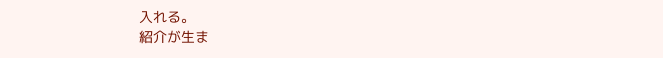入れる。
紹介が生ま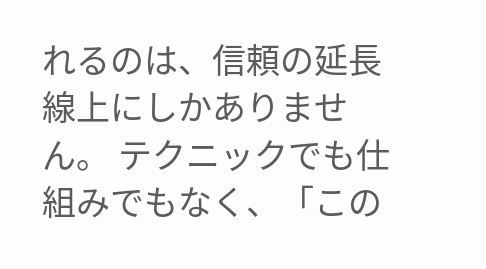れるのは、信頼の延長線上にしかありません。 テクニックでも仕組みでもなく、「この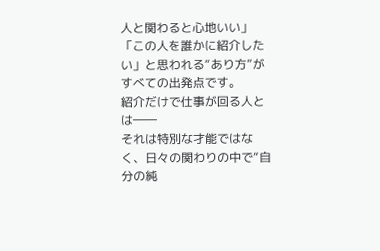人と関わると心地いい」「この人を誰かに紹介したい」と思われる“あり方”がすべての出発点です。
紹介だけで仕事が回る人とは――
それは特別な才能ではなく、日々の関わりの中で“自分の純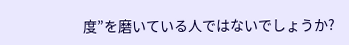度”を磨いている人ではないでしょうか?